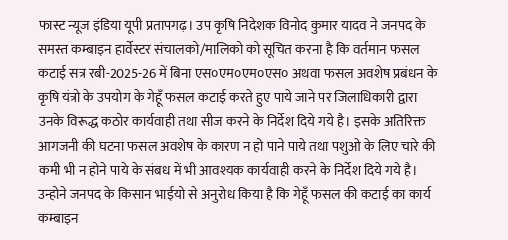फास्ट न्यूज इंडिया यूपी प्रतापगढ़। उप कृषि निदेशक विनोद कुमार यादव ने जनपद के समस्त कम्बाइन हार्वेस्टर संचालको/मालिको को सूचित करना है कि वर्तमान फसल कटाई सत्र रबी-2025-26 में बिना एस०एम०एम०एस० अथवा फसल अवशेष प्रबंधन के कृषि यंत्रो के उपयोग के गेहूँ फसल कटाई करते हुए पाये जाने पर जिलाधिकारी द्वारा उनके विरूद्ध कठोर कार्यवाही तथा सीज करने के निर्देश दिये गये है। इसके अतिरिक्त आगजनी की घटना फसल अवशेष के कारण न हो पाने पाये तथा पशुओ के लिए चारे की कमी भी न होने पाये के संबध में भी आवश्यक कार्यवाही करने के निर्देश दिये गये है। उन्होने जनपद के किसान भाईयो से अनुरोध किया है कि गेहूँ फसल की कटाई का कार्य कम्बाइन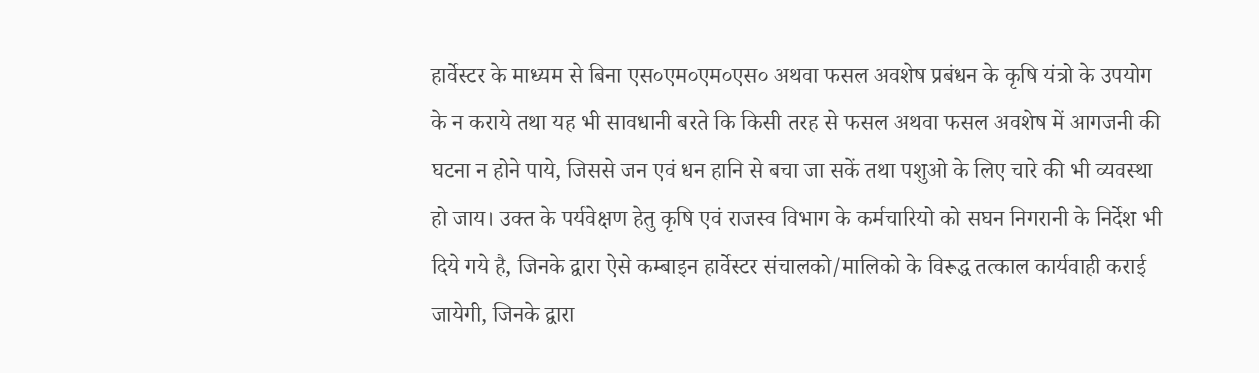हार्वेस्टर के माध्यम से बिना एस०एम०एम०एस० अथवा फसल अवशेष प्रबंधन के कृषि यंत्रो के उपयोग के न कराये तथा यह भी सावधानी बरते कि किसी तरह से फसल अथवा फसल अवशेष में आगजनी की घटना न होने पाये, जिससे जन एवं धन हानि से बचा जा सकें तथा पशुओ के लिए चारे की भी व्यवस्था हो जाय। उक्त के पर्यवेक्षण हेतु कृषि एवं राजस्व विभाग के कर्मचारियो को सघन निगरानी के निर्देश भी दिये गये है, जिनके द्वारा ऐसे कम्बाइन हार्वेस्टर संचालको/मालिको के विरूद्ध तत्काल कार्यवाही कराई जायेगी, जिनके द्वारा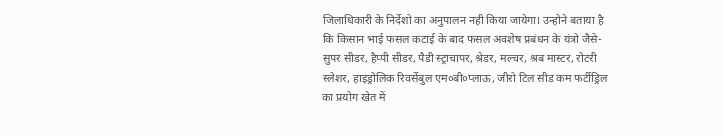जिलाधिकारी के निर्देशो का अनुपालन नही किया जायेगा। उन्होने बताया है कि किसान भाई फसल कटाई के बाद फसल अवशेष प्रबंधन के यंत्रो जैसे-सुपर सीडर, हैप्पी सीडर, पैडी स्ट्राचापर, श्रेडर, मल्चर, श्रब मास्टर, रोटरी स्लेशर, हाइड्रोलिक रिवर्सेबुल एम०बी०प्लाऊ, जीरो टिल सीड कम फर्टीड्रिल का प्रयोग खेत में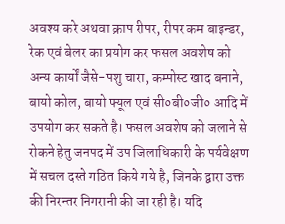अवश्य करे अथवा क्राप रीपर, रीपर कम बाइन्डर, रेक एवं बेलर का प्रयोग कर फसल अवशेष को अन्य कार्यों जैसे-पशु चारा, कम्पोस्ट खाद बनाने, बायो कोल, बायो फ्यूल एवं सी०बी०जी० आदि में उपयोग कर सकते है। फसल अवशेष को जलाने से रोकने हेतु जनपद में उप जिलाधिकारी के पर्यवेक्षण में सचल दस्ते गठित किये गये है, जिनके द्वारा उक्त की निरन्तर निगरानी की जा रही है। यदि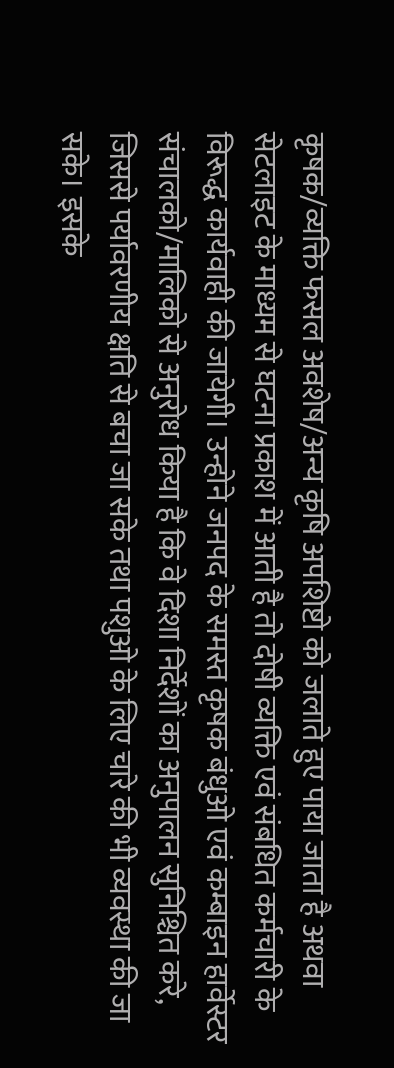कृषक/व्यक्ति फसल अवशेष/अन्य कृषि अपशिष्टो को जलाते हुए पाया जाता है अथवा सेटलाइट के माध्यम से घटना प्रकाश में आती है तो दोषी व्यक्ति एवं संबधित कर्मचारी के विरूद्ध कार्यवाही की जायेगी। उन्होने जनपद के समस्त कृषक बंधुओ एवं कम्बाइन हार्वेस्टर संचालको/मालिको से अनुरोध किया है कि वे दिशा निर्देशों का अनुपालन सुनिश्चित करे, जिससे पर्यावरणीय क्षति से बचा जा सके तथा पशुओ के लिए चारे की भी व्यवस्था की जा सके। इसके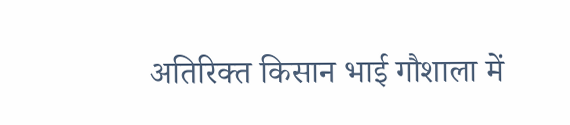अतिरिक्त किसान भाई गौशाला में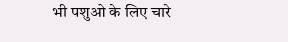भी पशुओ के लिए चारे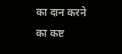का दान करने का कष्ट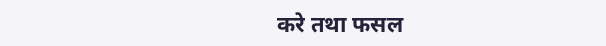करे तथा फसल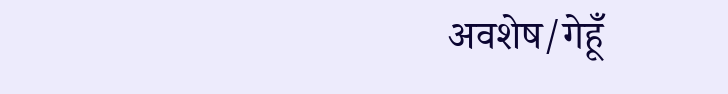अवशेष/गेहूँ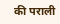की पराली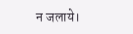न जलाये।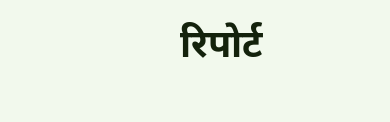रिपोर्ट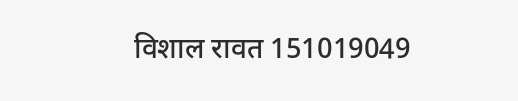विशाल रावत 151019049